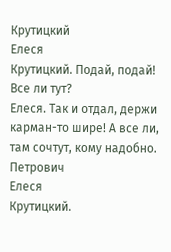Крутицкий
Елеся
Крутицкий. Подай, подай! Все ли тут?
Елеся. Так и отдал, держи карман-то шире! А все ли, там сочтут, кому надобно.
Петрович
Елеся
Крутицкий.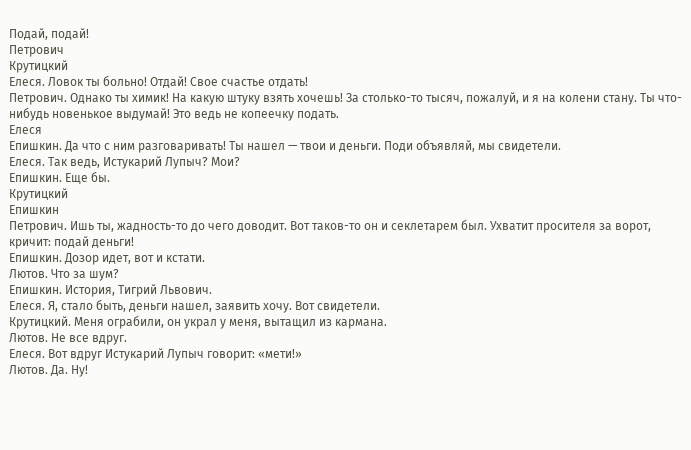Подай, подай!
Петрович
Крутицкий
Елеся. Ловок ты больно! Отдай! Свое счастье отдать!
Петрович. Однако ты химик! На какую штуку взять хочешь! За столько-то тысяч, пожалуй, и я на колени стану. Ты что-нибудь новенькое выдумай! Это ведь не копеечку подать.
Елеся
Епишкин. Да что с ним разговаривать! Ты нашел — твои и деньги. Поди объявляй, мы свидетели.
Елеся. Так ведь, Истукарий Лупыч? Мои?
Епишкин. Еще бы.
Крутицкий
Епишкин
Петрович. Ишь ты, жадность-то до чего доводит. Вот таков-то он и секлетарем был. Ухватит просителя за ворот, кричит: подай деньги!
Епишкин. Дозор идет, вот и кстати.
Лютов. Что за шум?
Епишкин. История, Тигрий Львович.
Елеся. Я, стало быть, деньги нашел, заявить хочу. Вот свидетели.
Крутицкий. Меня ограбили, он украл у меня, вытащил из кармана.
Лютов. Не все вдруг.
Елеся. Вот вдруг Истукарий Лупыч говорит: «мети!»
Лютов. Да. Ну!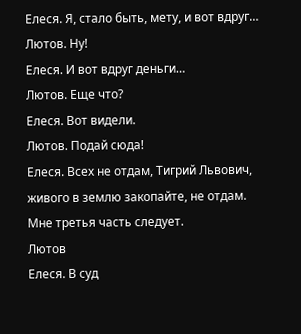Елеся. Я, стало быть, мету, и вот вдруг…
Лютов. Ну!
Елеся. И вот вдруг деньги…
Лютов. Еще что?
Елеся. Вот видели.
Лютов. Подай сюда!
Елеся. Всех не отдам, Тигрий Львович, живого в землю закопайте, не отдам. Мне третья часть следует.
Лютов
Елеся. В суд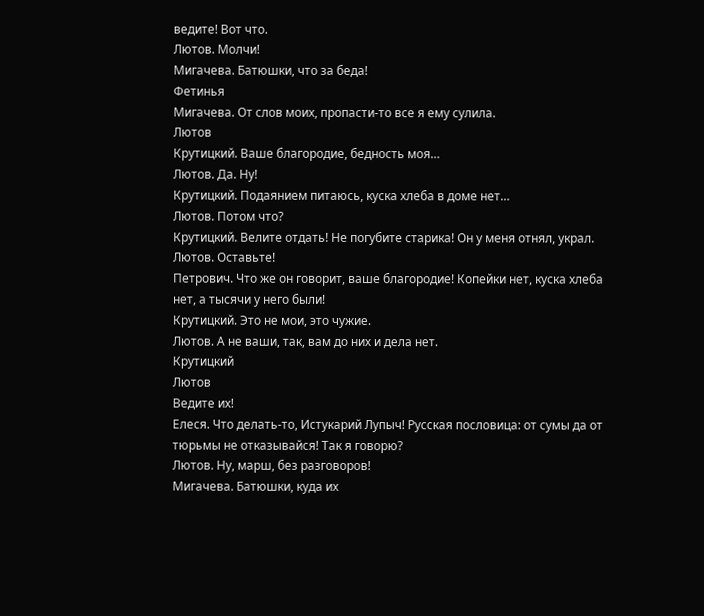ведите! Вот что.
Лютов. Молчи!
Мигачева. Батюшки, что за беда!
Фетинья
Мигачева. От слов моих, пропасти-то все я ему сулила.
Лютов
Крутицкий. Ваше благородие, бедность моя…
Лютов. Да. Ну!
Крутицкий. Подаянием питаюсь, куска хлеба в доме нет…
Лютов. Потом что?
Крутицкий. Велите отдать! Не погубите старика! Он у меня отнял, украл.
Лютов. Оставьте!
Петрович. Что же он говорит, ваше благородие! Копейки нет, куска хлеба нет, а тысячи у него были!
Крутицкий. Это не мои, это чужие.
Лютов. А не ваши, так, вам до них и дела нет.
Крутицкий
Лютов
Ведите их!
Елеся. Что делать-то, Истукарий Лупыч! Русская пословица: от сумы да от тюрьмы не отказывайся! Так я говорю?
Лютов. Ну, марш, без разговоров!
Мигачева. Батюшки, куда их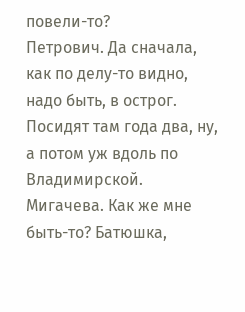повели-то?
Петрович. Да сначала, как по делу-то видно, надо быть, в острог. Посидят там года два, ну, а потом уж вдоль по Владимирской.
Мигачева. Как же мне быть-то? Батюшка,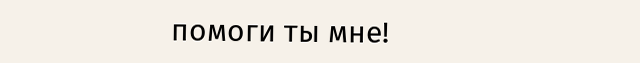помоги ты мне!